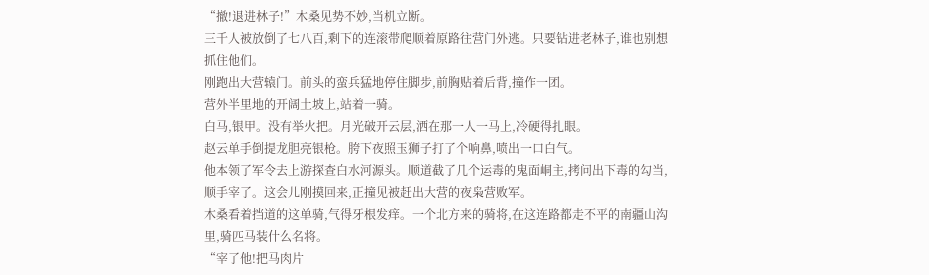“撤!退进林子!”木桑见势不妙,当机立断。
三千人被放倒了七八百,剩下的连滚带爬顺着原路往营门外逃。只要钻进老林子,谁也别想抓住他们。
刚跑出大营辕门。前头的蛮兵猛地停住脚步,前胸贴着后背,撞作一团。
营外半里地的开阔土坡上,站着一骑。
白马,银甲。没有举火把。月光破开云层,洒在那一人一马上,冷硬得扎眼。
赵云单手倒提龙胆亮银枪。胯下夜照玉狮子打了个响鼻,喷出一口白气。
他本领了军令去上游探查白水河源头。顺道截了几个运毒的鬼面峒主,拷问出下毒的勾当,顺手宰了。这会儿刚摸回来,正撞见被赶出大营的夜枭营败军。
木桑看着挡道的这单骑,气得牙根发痒。一个北方来的骑将,在这连路都走不平的南疆山沟里,骑匹马装什么名将。
“宰了他!把马肉片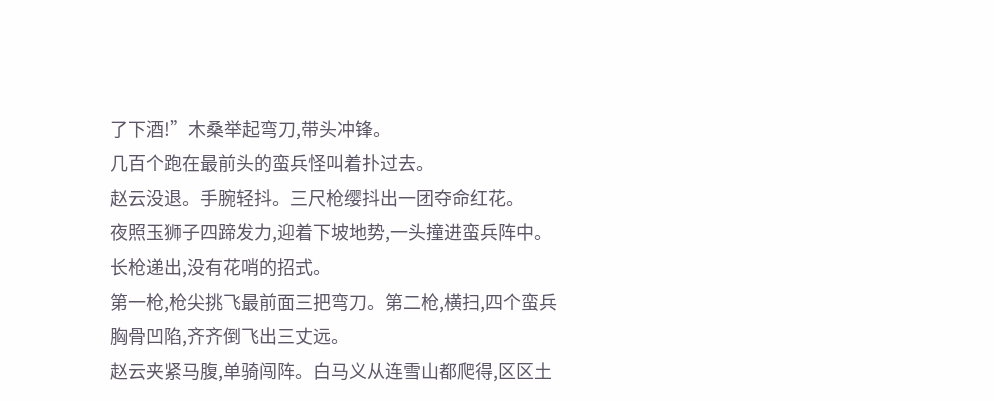了下酒!”木桑举起弯刀,带头冲锋。
几百个跑在最前头的蛮兵怪叫着扑过去。
赵云没退。手腕轻抖。三尺枪缨抖出一团夺命红花。
夜照玉狮子四蹄发力,迎着下坡地势,一头撞进蛮兵阵中。长枪递出,没有花哨的招式。
第一枪,枪尖挑飞最前面三把弯刀。第二枪,横扫,四个蛮兵胸骨凹陷,齐齐倒飞出三丈远。
赵云夹紧马腹,单骑闯阵。白马义从连雪山都爬得,区区土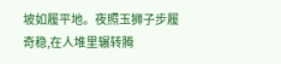坡如履平地。夜照玉狮子步履奇稳,在人堆里辗转腾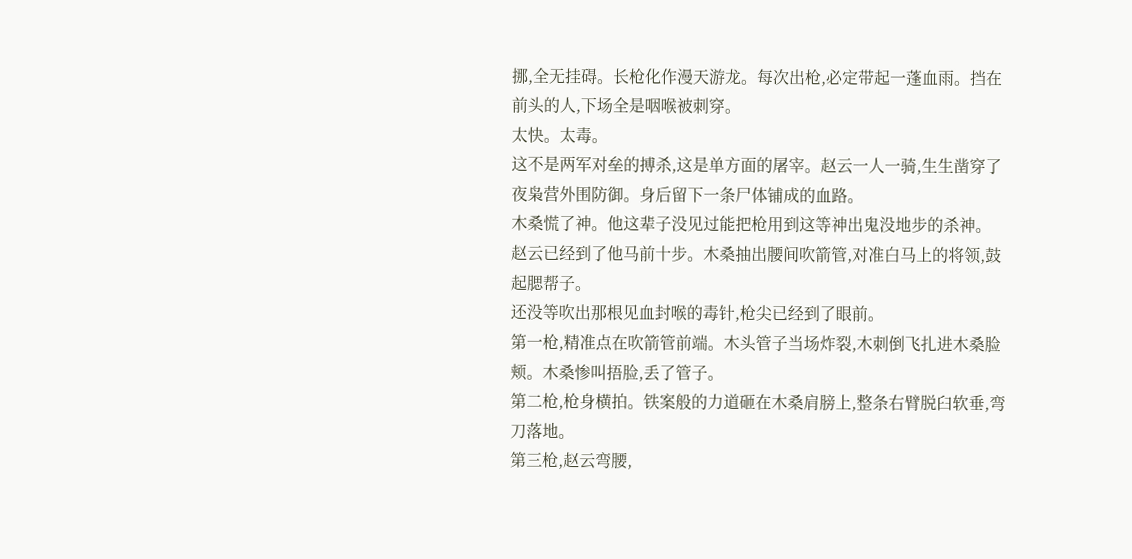挪,全无挂碍。长枪化作漫天游龙。每次出枪,必定带起一蓬血雨。挡在前头的人,下场全是咽喉被刺穿。
太快。太毒。
这不是两军对垒的搏杀,这是单方面的屠宰。赵云一人一骑,生生凿穿了夜枭营外围防御。身后留下一条尸体铺成的血路。
木桑慌了神。他这辈子没见过能把枪用到这等神出鬼没地步的杀神。
赵云已经到了他马前十步。木桑抽出腰间吹箭管,对准白马上的将领,鼓起腮帮子。
还没等吹出那根见血封喉的毒针,枪尖已经到了眼前。
第一枪,精准点在吹箭管前端。木头管子当场炸裂,木刺倒飞扎进木桑脸颊。木桑惨叫捂脸,丢了管子。
第二枪,枪身横拍。铁案般的力道砸在木桑肩膀上,整条右臂脱臼软垂,弯刀落地。
第三枪,赵云弯腰,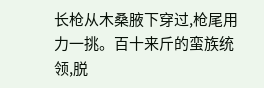长枪从木桑腋下穿过,枪尾用力一挑。百十来斤的蛮族统领,脱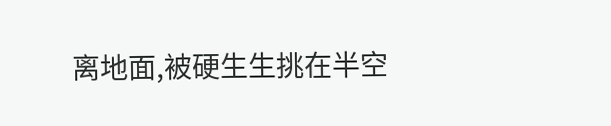离地面,被硬生生挑在半空